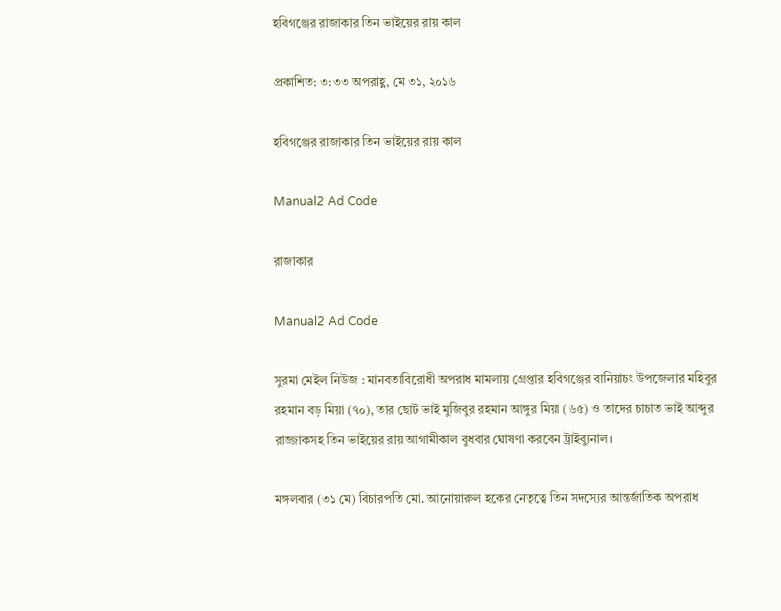হবিগঞ্জের রাজাকার তিন ভাইয়ের রায় কাল

প্রকাশিত: ৩:৩৩ অপরাহ্ণ, মে ৩১, ২০১৬

হবিগঞ্জের রাজাকার তিন ভাইয়ের রায় কাল

Manual2 Ad Code

রাজাকার

Manual2 Ad Code

সুরমা মেইল নিউজ : মানবতাবিরোধী অপরাধ মামলায় গ্রেপ্তার হবিগঞ্জের বানিয়াচং উপজেলার মহিবুর রহমান বড় মিয়া (৭০), তার ছোট ভাই মুজিবুর রহমান আঙ্গুর মিয়া (৬৫) ও তাদের চাচাত ভাই আব্দুর রাজ্জাকসহ তিন ভাইয়ের রায় আগামীকাল বুধবার ঘোষণা করবেন ট্রাইব্যুনাল।

মঙ্গলবার (৩১ মে) বিচারপতি মো. আনোয়ারুল হকের নেতৃত্বে তিন সদস্যের আন্তর্জাতিক অপরাধ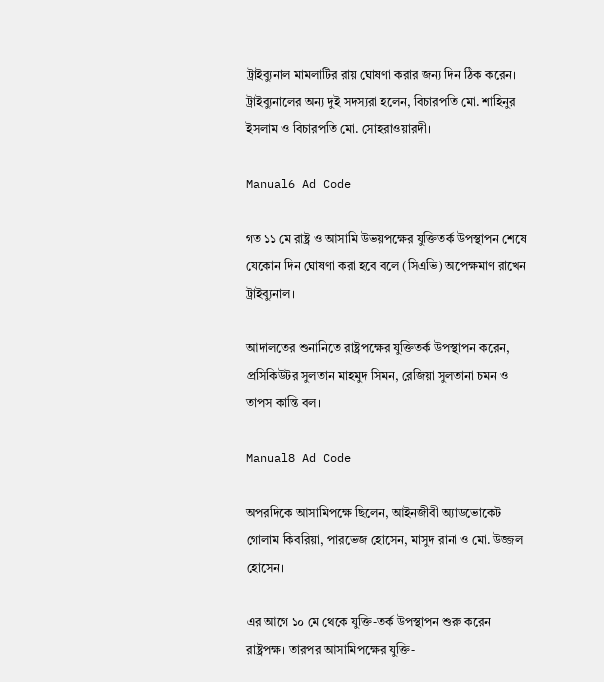ট্রাইব্যুনাল মামলাটির রায় ঘোষণা করার জন্য দিন ঠিক করেন। ট্রাইব্যুনালের অন্য দুই সদস্যরা হলেন, বিচারপতি মো. শাহিনুর ইসলাম ও বিচারপতি মো. সোহরাওয়ারদী।

Manual6 Ad Code

গত ১১ মে রাষ্ট্র ও আসামি উভয়পক্ষের যুক্তিতর্ক উপস্থাপন শেষে যেকোন দিন ঘোষণা করা হবে বলে (সিএভি) অপেক্ষমাণ রাখেন ট্রাইব্যুনাল।

আদালতের শুনানিতে রাষ্ট্রপক্ষের যুক্তিতর্ক উপস্থাপন করেন, প্রসিকিউটর সুলতান মাহমুদ সিমন, রেজিয়া সুলতানা চমন ও তাপস কান্তি বল।

Manual8 Ad Code

অপরদিকে আসামিপক্ষে ছিলেন, আইনজীবী অ্যাডভোকেট গোলাম কিবরিয়া, পারভেজ হোসেন, মাসুদ রানা ও মো. উজ্জল হোসেন।

এর আগে ১০ মে থেকে যুক্তি-তর্ক উপস্থাপন শুরু করেন রাষ্ট্রপক্ষ। তারপর আসামিপক্ষের যুক্তি-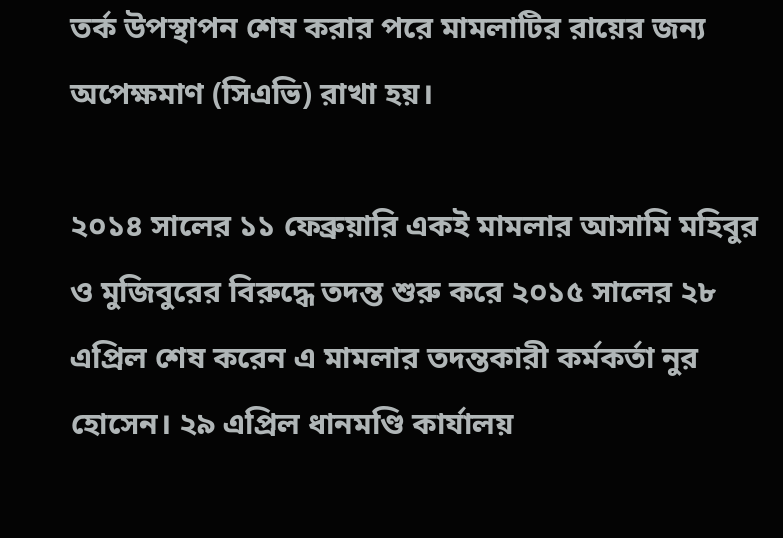তর্ক উপস্থাপন শেষ করার পরে মামলাটির রায়ের জন্য অপেক্ষমাণ (সিএভি) রাখা হয়।

২০১৪ সালের ১১ ফেব্রুয়ারি একই মামলার আসামি মহিবুর ও মুজিবুরের বিরুদ্ধে তদন্ত শুরু করে ২০১৫ সালের ২৮ এপ্রিল শেষ করেন এ মামলার তদন্তকারী কর্মকর্তা নুর হোসেন। ২৯ এপ্রিল ধানমণ্ডি কার্যালয়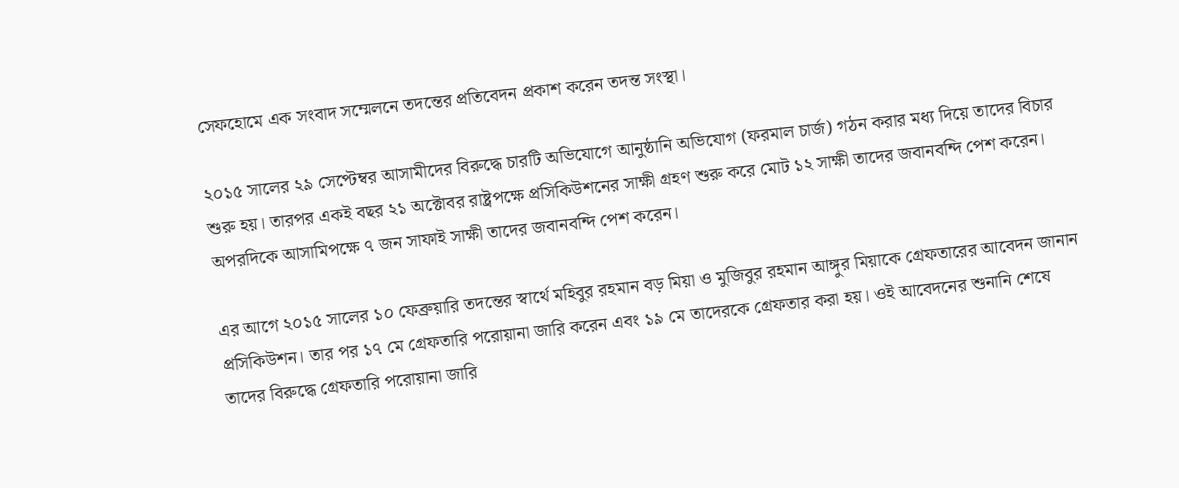সেফহোমে এক সংবাদ সম্মেলনে তদন্তের প্রতিবেদন প্রকাশ করেন তদন্ত সংস্থা।

২০১৫ সালের ২৯ সেপ্টেম্বর আসামীদের বিরুদ্ধে চারটি অভিযোগে আনুষ্ঠানি অভিযোগ (ফরমাল চার্জ) গঠন করার মধ্য দিয়ে তাদের বিচার শুরু হয়। তারপর একই বছর ২১ অক্টোবর রাষ্ট্রপক্ষে প্রসিকিউশনের সাক্ষী গ্রহণ শুরু করে মোট ১২ সাক্ষী তাদের জবানবন্দি পেশ করেন। অপরদিকে আসামিপক্ষে ৭ জন সাফাই সাক্ষী তাদের জবানবন্দি পেশ করেন।

এর আগে ২০১৫ সালের ১০ ফেব্রুয়ারি তদন্তের স্বার্থে মহিবুর রহমান বড় মিয়া ও মুজিবুর রহমান আঙ্গুর মিয়াকে গ্রেফতারের আবেদন জানান প্রসিকিউশন। তার পর ১৭ মে গ্রেফতারি পরোয়ানা জারি করেন এবং ১৯ মে তাদেরকে গ্রেফতার করা হয়। ওই আবেদনের শুনানি শেষে তাদের বিরুদ্ধে গ্রেফতারি পরোয়ানা জারি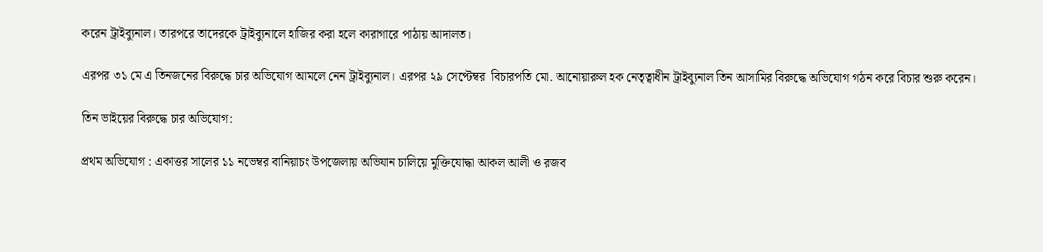করেন ট্রাইব্যুনাল। তারপরে তাদেরকে ট্রাইব্যুনালে হাজির করা হলে কারাগারে পাঠায় আদালত।

এরপর ৩১ মে এ তিনজনের বিরুদ্ধে চার অভিযোগ আমলে নেন ট্রাইব্যুনাল। এরপর ২৯ সেপ্টেম্বর  বিচারপতি মো. আনোয়ারুল হক নেতৃত্বাধীন ট্রাইব্যুনাল তিন আসামির বিরুদ্ধে অভিযোগ গঠন করে বিচার শুরু করেন।

তিন ভাইয়ের বিরুদ্ধে চার অভিযোগ:

প্রথম অভিযোগ : একাত্তর সালের ১১ নভেম্বর বানিয়াচং উপজেলায় অভিযান চালিয়ে মুক্তিযোদ্ধা আকল আলী ও রজব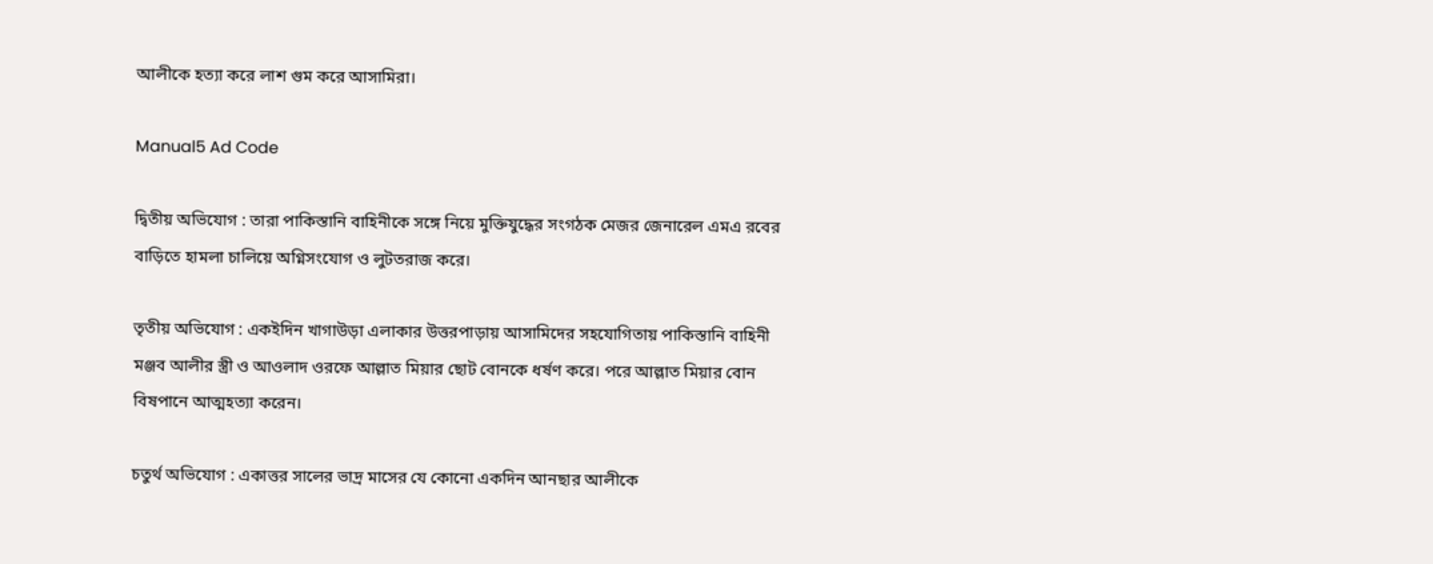আলীকে হত্যা করে লাশ গুম করে আসামিরা।

Manual5 Ad Code

দ্বিতীয় অভিযোগ : তারা পাকিস্তানি বাহিনীকে সঙ্গে নিয়ে মুক্তিযুদ্ধের সংগঠক মেজর জেনারেল এমএ রবের বাড়িতে হামলা চালিয়ে অগ্নিসংযোগ ও লুটতরাজ করে।

তৃতীয় অভিযোগ : একইদিন খাগাউড়া এলাকার উত্তরপাড়ায় আসামিদের সহযোগিতায় পাকিস্তানি বাহিনী মঞ্জব আলীর স্ত্রী ও আওলাদ ওরফে আল্লাত মিয়ার ছোট বোনকে ধর্ষণ করে। পরে আল্লাত মিয়ার বোন বিষপানে আত্মহত্যা করেন।

চতুর্থ অভিযোগ : একাত্তর সালের ভাদ্র মাসের যে কোনো একদিন আনছার আলীকে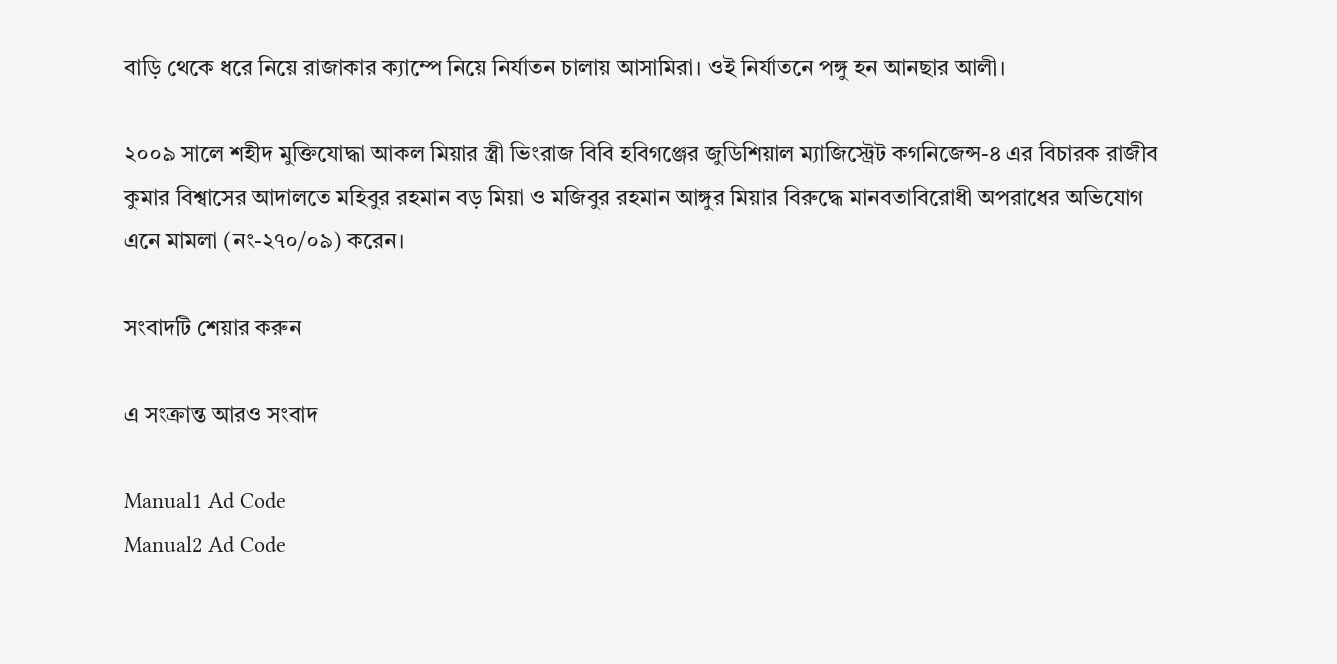বাড়ি থেকে ধরে নিয়ে রাজাকার ক্যাম্পে নিয়ে নির্যাতন চালায় আসামিরা। ওই নির্যাতনে পঙ্গু হন আনছার আলী।

২০০৯ সালে শহীদ মুক্তিযোদ্ধা আকল মিয়ার স্ত্রী ভিংরাজ বিবি হবিগঞ্জের জুডিশিয়াল ম্যাজিস্ট্রেট কগনিজেন্স-৪ এর বিচারক রাজীব কুমার বিশ্বাসের আদালতে মহিবুর রহমান বড় মিয়া ও মজিবুর রহমান আঙ্গুর মিয়ার বিরুদ্ধে মানবতাবিরোধী অপরাধের অভিযোগ এনে মামলা (নং-২৭০/০৯) করেন।

সংবাদটি শেয়ার করুন

এ সংক্রান্ত আরও সংবাদ

Manual1 Ad Code
Manual2 Ad Code